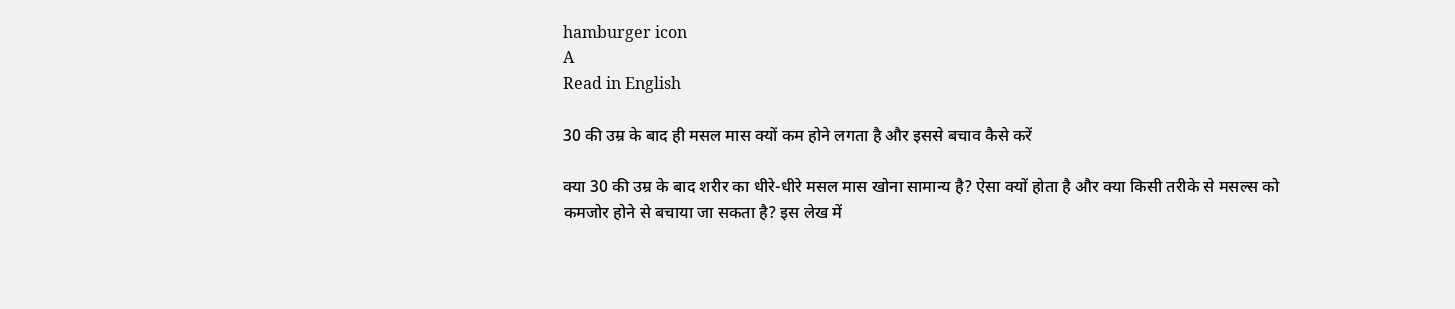hamburger icon
A
Read in English

30 की उम्र के बाद ही मसल मास क्यों कम होने लगता है और इससे बचाव कैसे करें

क्या 30 की उम्र के बाद शरीर का धीरे-धीरे मसल मास खोना सामान्य है? ऐसा क्यों होता है और क्या किसी तरीके से मसल्स को कमजोर होने से बचाया जा सकता है? इस लेख में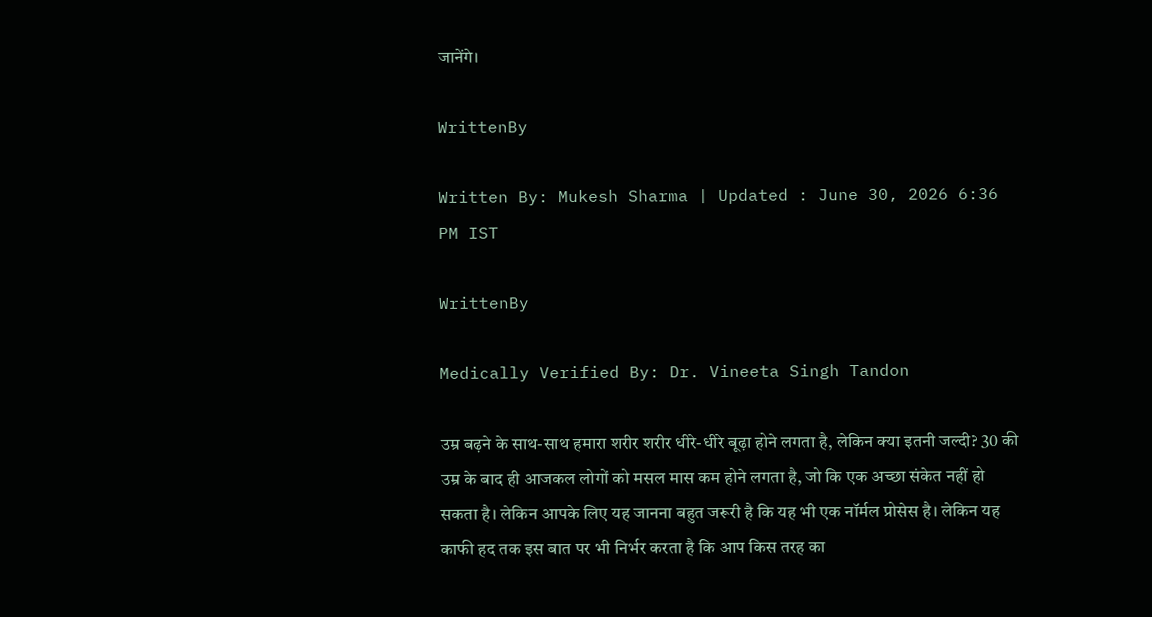जानेंगे।

WrittenBy

Written By: Mukesh Sharma | Updated : June 30, 2026 6:36 PM IST

WrittenBy

Medically Verified By: Dr. Vineeta Singh Tandon

उम्र बढ़ने के साथ-साथ हमारा शरीर शरीर धीरे-धीरे बूढ़ा होने लगता है, लेकिन क्या इतनी जल्दी? 30 की उम्र के बाद ही आजकल लोगों को मसल मास कम होने लगता है, जो कि एक अच्छा संकेत नहीं हो सकता है। लेकिन आपके लिए यह जानना बहुत जरूरी है कि यह भी एक नॉर्मल प्रोसेस है। लेकिन यह काफी हद तक इस बात पर भी निर्भर करता है कि आप किस तरह का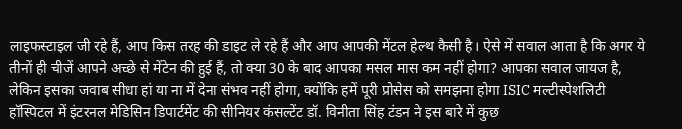लाइफस्टाइल जी रहे हैं, आप किस तरह की डाइट ले रहे हैं और आप आपकी मेंटल हेल्थ कैसी है। ऐसे में सवाल आता है कि अगर ये तीनों ही चीजें आपने अच्छे से मेंटेन की हुई हैं, तो क्या 30 के बाद आपका मसल मास कम नहीं होगा? आपका सवाल जायज है, लेकिन इसका जवाब सीधा हां या ना में देना संभव नहीं होगा, क्योंकि हमें पूरी प्रोसेस को समझना होगा ISIC मल्टीस्पेशलिटी हॉस्पिटल में इंटरनल मेडिसिन डिपार्टमेंट की सीनियर कंसल्टेंट डॉ. विनीता सिंह टंडन ने इस बारे में कुछ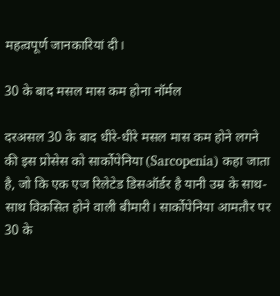महत्वपूर्ण जानकारियां दी।

30 के बाद मसल मास कम होना नॉर्मल

दरअसल 30 के बाद धीरे-धीरे मसल मास कम होने लगने की इस प्रोसेस को सार्कोपेनिया (Sarcopenia) कहा जाता है, जो कि एक एज रिलेटेड डिसऑर्डर है यानी उम्र के साथ-साथ विकसित होने वाली बीमारी। सार्कोपेनिया आमतौर पर 30 के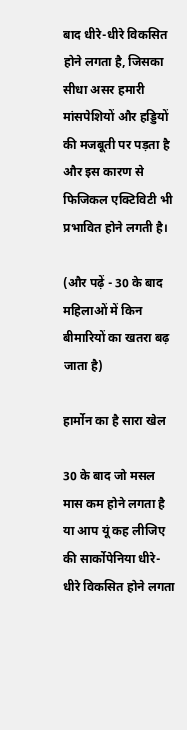बाद धीरे-धीरे विकसित होने लगता है, जिसका सीधा असर हमारी मांसपेशियों और हड्डियों की मजबूती पर पड़ता है और इस कारण से फिजिकल एक्टिविटी भी प्रभावित होने लगती है।

(और पढ़ें - 30 के बाद महिलाओं में किन बीमारियों का खतरा बढ़ जाता है)

हार्मोन का है सारा खेल

30 के बाद जो मसल मास कम होने लगता है या आप यूं कह लीजिए की सार्कोपेनिया धीरे-धीरे विकसित होने लगता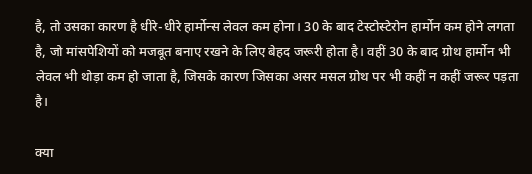है, तो उसका कारण है धीरे-धीरे हार्मोन्स लेवल कम होना। 30 के बाद टेस्टोस्टेरोन हार्मोन कम होने लगता है, जो मांसपेशियों को मजबूत बनाए रखने के लिए बेहद जरूरी होता है। वहीं 30 के बाद ग्रोथ हार्मोन भी लेवल भी थोड़ा कम हो जाता है, जिसके कारण जिसका असर मसल ग्रोथ पर भी कहीं न कहीं जरूर पड़ता है।

क्या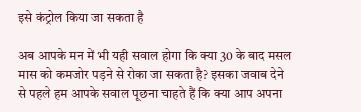इसे कंट्रोल किया जा सकता है

अब आपके मन में भी यही सवाल होगा कि क्या 30 के बाद मसल मास को कमजोर पड़ने से रोका जा सकता है? इसका जवाब देने से पहले हम आपके सवाल पूछना चाहते हैं कि क्या आप अपना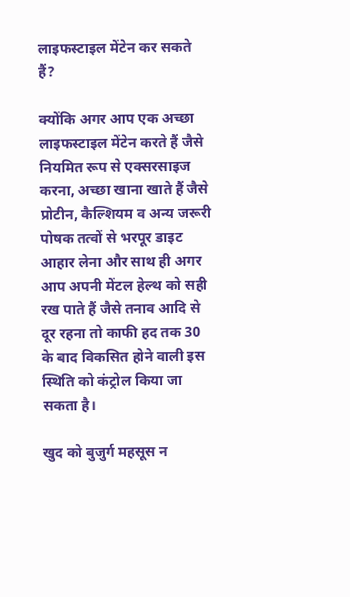लाइफस्टाइल मेंटेन कर सकते हैं?

क्योंकि अगर आप एक अच्छा लाइफस्टाइल मेंटेन करते हैं जैसे नियमित रूप से एक्सरसाइज करना, अच्छा खाना खाते हैं जैसे प्रोटीन, कैल्शियम व अन्य जरूरी पोषक तत्वों से भरपूर डाइट आहार लेना और साथ ही अगर आप अपनी मेंटल हेल्थ को सही रख पाते हैं जैसे तनाव आदि से दूर रहना तो काफी हद तक 30 के बाद विकसित होने वाली इस स्थिति को कंट्रोल किया जा सकता है।

खुद को बुजुर्ग महसूस न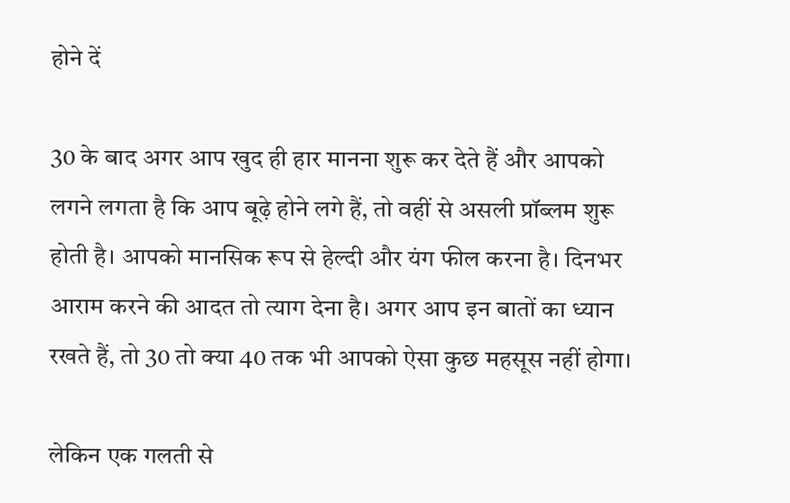होने दें

30 के बाद अगर आप खुद ही हार मानना शुरू कर देते हैं और आपको लगने लगता है कि आप बूढ़े होने लगे हैं, तो वहीं से असली प्रॉब्लम शुरू होती है। आपको मानसिक रूप से हेल्दी और यंग फील करना है। दिनभर आराम करने की आदत तो त्याग देना है। अगर आप इन बातों का ध्यान रखते हैं, तो 30 तो क्या 40 तक भी आपको ऐसा कुछ महसूस नहीं होगा।

लेकिन एक गलती से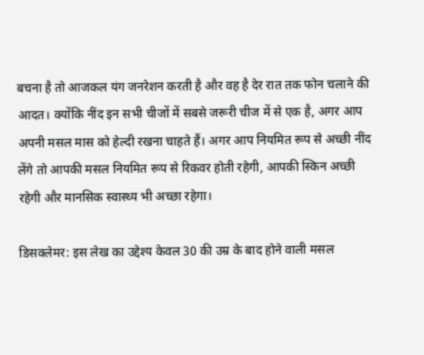बचना है तो आजकल यंग जनरेशन करती है और वह है देर रात तक फोन चलाने की आदत। क्योंकि नींद इन सभी चीजों में सबसे जरूरी चीज में से एक है, अगर आप अपनी मसल मास को हेल्दी रखना चाहते हैं। अगर आप नियमित रूप से अच्छी नींद लेंगे तो आपकी मसल नियमित रूप से रिकवर होती रहेगी, आपकी स्किन अच्छी रहेगी और मानसिक स्वास्थ्य भी अच्छा रहेगा।

डिसक्लेमर: इस लेख का उद्देश्य केवल 30 की उम्र के बाद होने वाली मसल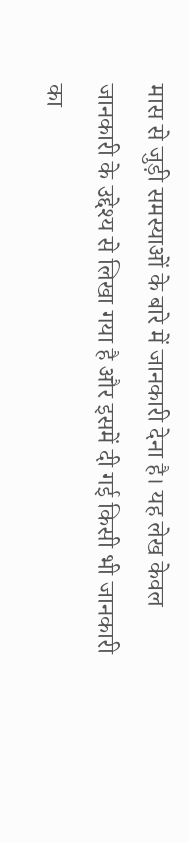मास से जुड़ी समस्याओं के बारे में जानकारी देना है। यह लेख केवल जानकारी के उद्देश्य से लिखा गया है और इसमें दी गई किसी भी जानकारी का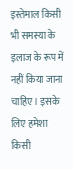इस्तेमाल किसी भी समस्या के इलाज के रूप में नहीं किया जाना चाहिए। इसके लिए हमेशा किसी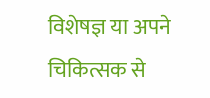विशेषज्ञ या अपने चिकित्सक से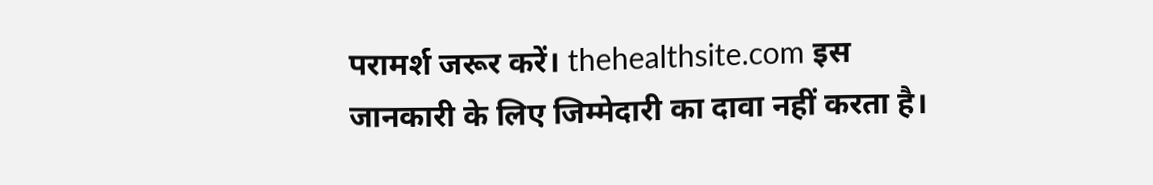परामर्श जरूर करें। thehealthsite.com इस जानकारी के लिए जिम्मेदारी का दावा नहीं करता है।